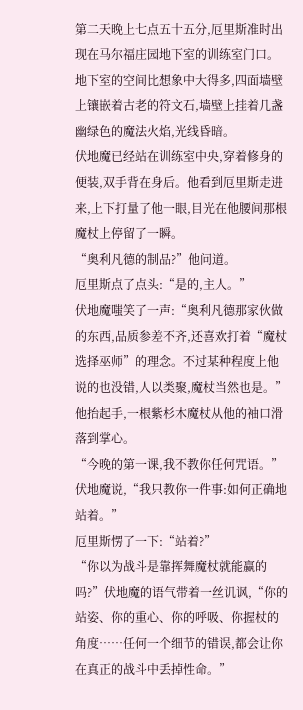第二天晚上七点五十五分,厄里斯准时出现在马尔福庄园地下室的训练室门口。
地下室的空间比想象中大得多,四面墙壁上镶嵌着古老的符文石,墙壁上挂着几盏幽绿色的魔法火焰,光线昏暗。
伏地魔已经站在训练室中央,穿着修身的便装,双手背在身后。他看到厄里斯走进来,上下打量了他一眼,目光在他腰间那根魔杖上停留了一瞬。
“奥利凡德的制品?”他问道。
厄里斯点了点头:“是的,主人。”
伏地魔嗤笑了一声:“奥利凡德那家伙做的东西,品质参差不齐,还喜欢打着“魔杖选择巫师”的理念。不过某种程度上他说的也没错,人以类聚,魔杖当然也是。”
他抬起手,一根紫杉木魔杖从他的袖口滑落到掌心。
“今晚的第一课,我不教你任何咒语。”伏地魔说,“我只教你一件事:如何正确地站着。”
厄里斯愣了一下:“站着?”
“你以为战斗是靠挥舞魔杖就能赢的吗?”伏地魔的语气带着一丝讥讽,“你的站姿、你的重心、你的呼吸、你握杖的角度……任何一个细节的错误,都会让你在真正的战斗中丢掉性命。”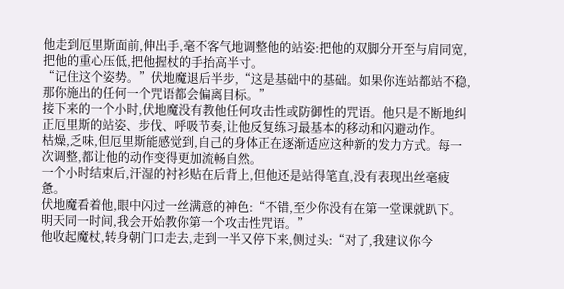他走到厄里斯面前,伸出手,毫不客气地调整他的站姿:把他的双脚分开至与肩同宽,把他的重心压低,把他握杖的手抬高半寸。
“记住这个姿势。”伏地魔退后半步,“这是基础中的基础。如果你连站都站不稳,那你施出的任何一个咒语都会偏离目标。”
接下来的一个小时,伏地魔没有教他任何攻击性或防御性的咒语。他只是不断地纠正厄里斯的站姿、步伐、呼吸节奏,让他反复练习最基本的移动和闪避动作。
枯燥,乏味,但厄里斯能感觉到,自己的身体正在逐渐适应这种新的发力方式。每一次调整,都让他的动作变得更加流畅自然。
一个小时结束后,汗湿的衬衫贴在后背上,但他还是站得笔直,没有表现出丝毫疲惫。
伏地魔看着他,眼中闪过一丝满意的神色:“不错,至少你没有在第一堂课就趴下。明天同一时间,我会开始教你第一个攻击性咒语。”
他收起魔杖,转身朝门口走去,走到一半又停下来,侧过头:“对了,我建议你今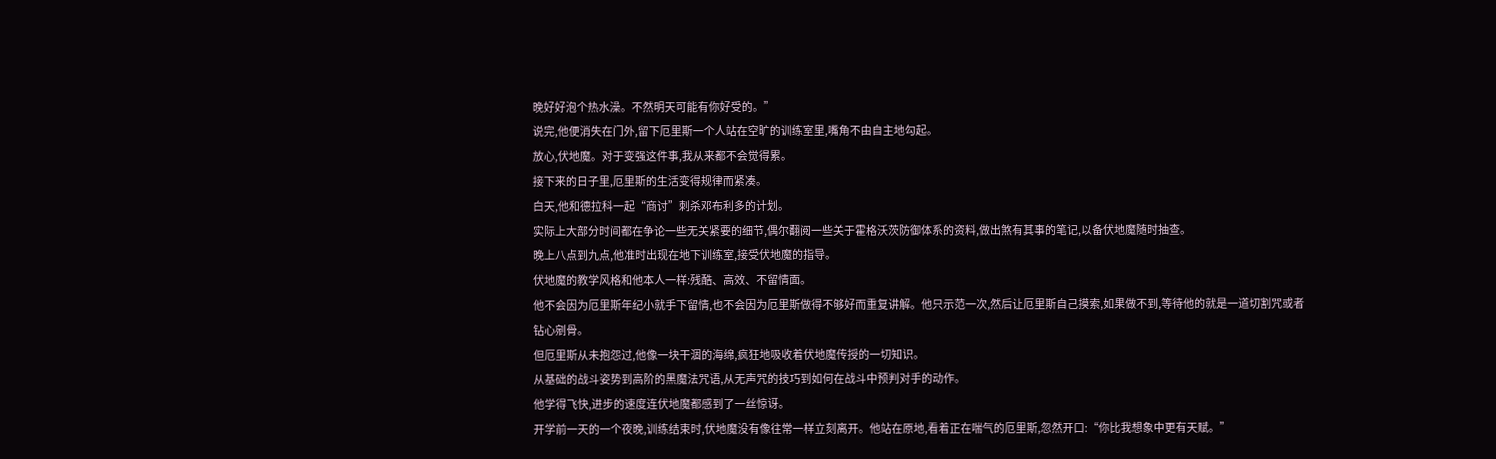晚好好泡个热水澡。不然明天可能有你好受的。”
说完,他便消失在门外,留下厄里斯一个人站在空旷的训练室里,嘴角不由自主地勾起。
放心,伏地魔。对于变强这件事,我从来都不会觉得累。
接下来的日子里,厄里斯的生活变得规律而紧凑。
白天,他和德拉科一起“商讨”刺杀邓布利多的计划。
实际上大部分时间都在争论一些无关紧要的细节,偶尔翻阅一些关于霍格沃茨防御体系的资料,做出煞有其事的笔记,以备伏地魔随时抽查。
晚上八点到九点,他准时出现在地下训练室,接受伏地魔的指导。
伏地魔的教学风格和他本人一样:残酷、高效、不留情面。
他不会因为厄里斯年纪小就手下留情,也不会因为厄里斯做得不够好而重复讲解。他只示范一次,然后让厄里斯自己摸索,如果做不到,等待他的就是一道切割咒或者钻心剜骨。
但厄里斯从未抱怨过,他像一块干涸的海绵,疯狂地吸收着伏地魔传授的一切知识。
从基础的战斗姿势到高阶的黑魔法咒语,从无声咒的技巧到如何在战斗中预判对手的动作。
他学得飞快,进步的速度连伏地魔都感到了一丝惊讶。
开学前一天的一个夜晚,训练结束时,伏地魔没有像往常一样立刻离开。他站在原地,看着正在喘气的厄里斯,忽然开口:“你比我想象中更有天赋。”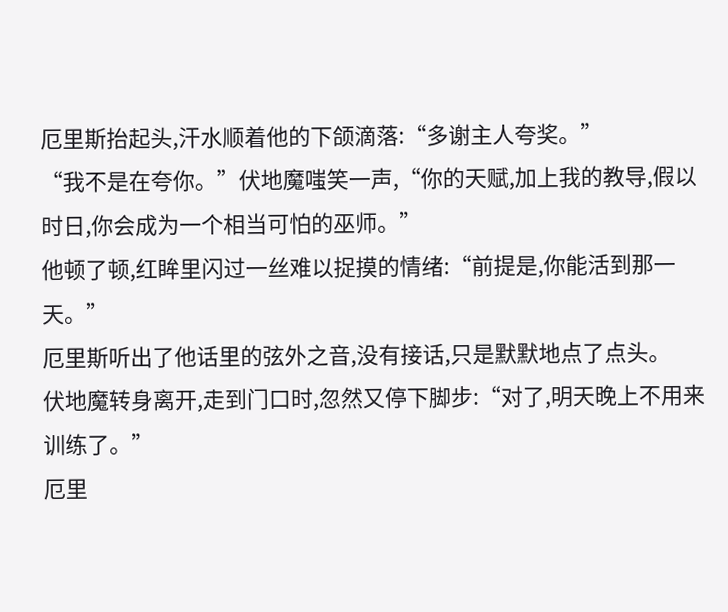厄里斯抬起头,汗水顺着他的下颌滴落:“多谢主人夸奖。”
“我不是在夸你。”伏地魔嗤笑一声,“你的天赋,加上我的教导,假以时日,你会成为一个相当可怕的巫师。”
他顿了顿,红眸里闪过一丝难以捉摸的情绪:“前提是,你能活到那一天。”
厄里斯听出了他话里的弦外之音,没有接话,只是默默地点了点头。
伏地魔转身离开,走到门口时,忽然又停下脚步:“对了,明天晚上不用来训练了。”
厄里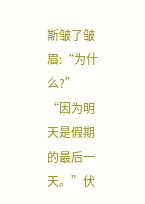斯皱了皱眉:“为什么?”
“因为明天是假期的最后一天。”伏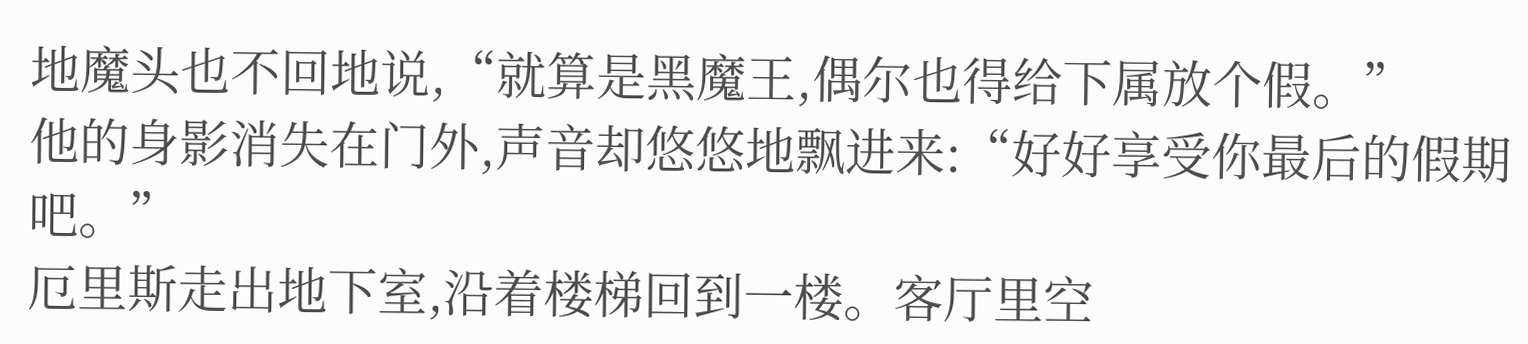地魔头也不回地说,“就算是黑魔王,偶尔也得给下属放个假。”
他的身影消失在门外,声音却悠悠地飘进来:“好好享受你最后的假期吧。”
厄里斯走出地下室,沿着楼梯回到一楼。客厅里空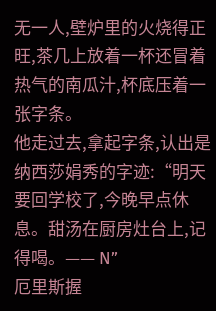无一人,壁炉里的火烧得正旺,茶几上放着一杯还冒着热气的南瓜汁,杯底压着一张字条。
他走过去,拿起字条,认出是纳西莎娟秀的字迹:“明天要回学校了,今晚早点休息。甜汤在厨房灶台上,记得喝。—— N”
厄里斯握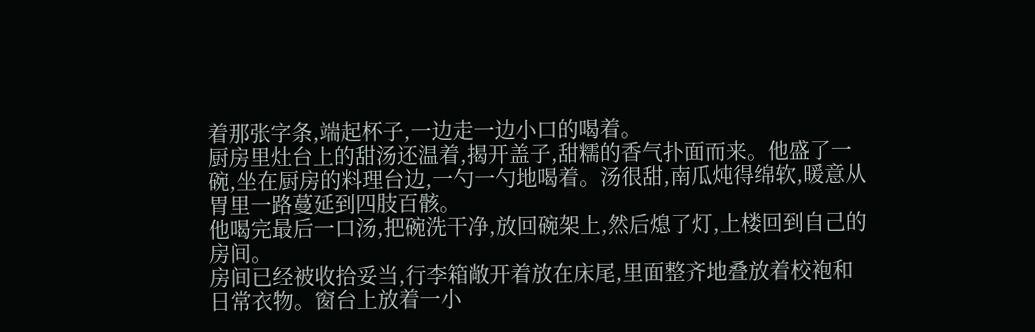着那张字条,端起杯子,一边走一边小口的喝着。
厨房里灶台上的甜汤还温着,揭开盖子,甜糯的香气扑面而来。他盛了一碗,坐在厨房的料理台边,一勺一勺地喝着。汤很甜,南瓜炖得绵软,暖意从胃里一路蔓延到四肢百骸。
他喝完最后一口汤,把碗洗干净,放回碗架上,然后熄了灯,上楼回到自己的房间。
房间已经被收拾妥当,行李箱敞开着放在床尾,里面整齐地叠放着校袍和日常衣物。窗台上放着一小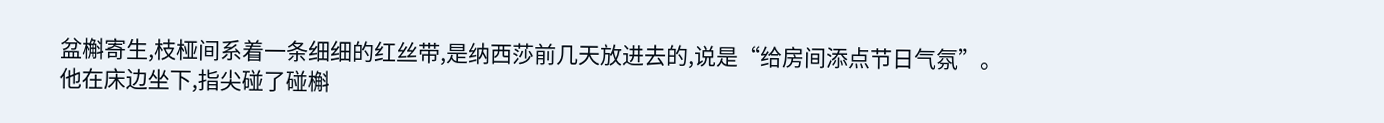盆槲寄生,枝桠间系着一条细细的红丝带,是纳西莎前几天放进去的,说是“给房间添点节日气氛”。
他在床边坐下,指尖碰了碰槲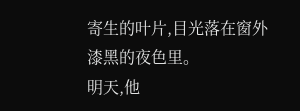寄生的叶片,目光落在窗外漆黑的夜色里。
明天,他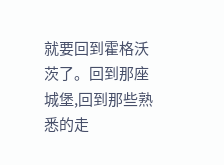就要回到霍格沃茨了。回到那座城堡,回到那些熟悉的走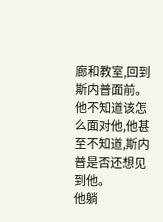廊和教室,回到斯内普面前。他不知道该怎么面对他,他甚至不知道,斯内普是否还想见到他。
他躺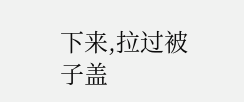下来,拉过被子盖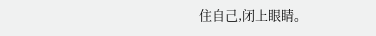住自己,闭上眼睛。